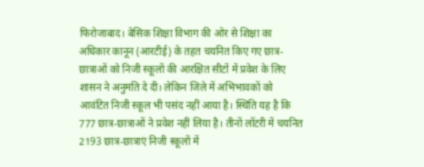फिरोजाबाद। बेसिक शिक्षा विभाग की ओर से शिक्षा का अधिकार कानून (आरटीई) के तहत चयनित किए गए छात्र-छात्राओं को निजी स्कूलों की आरक्षित सीटों में प्रवेश के लिए शासन ने अनुमति दे दी। लेकिन जिले में अभिभावकों को आवंटित निजी स्कूल भी पसंद नहीं आया है। स्थिति यह है कि 777 छात्र-छात्राओं ने प्रवेश नहीं लिया है। तीनों लॉटरी में चयनित 2193 छात्र-छात्राएं निजी स्कूलों में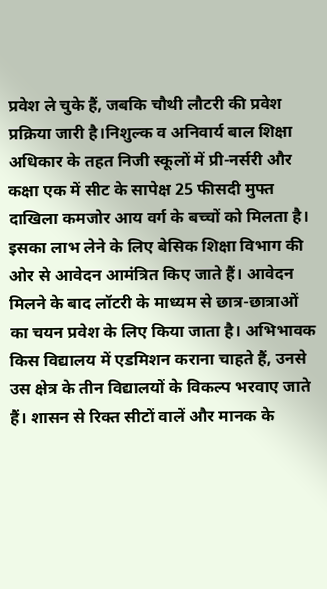प्रवेश ले चुके हैं, जबकि चौथी लौटरी की प्रवेश प्रक्रिया जारी है।निशुल्क व अनिवार्य बाल शिक्षा अधिकार के तहत निजी स्कूलों में प्री-नर्सरी और कक्षा एक में सीट के सापेक्ष 25 फीसदी मुफ्त दाखिला कमजोर आय वर्ग के बच्चों को मिलता है। इसका लाभ लेने के लिए बेसिक शिक्षा विभाग की ओर से आवेदन आमंत्रित किए जाते हैं। आवेदन मिलने के बाद लॉटरी के माध्यम से छात्र-छात्राओं का चयन प्रवेश के लिए किया जाता है। अभिभावक किस विद्यालय में एडमिशन कराना चाहते हैं, उनसे उस क्षेत्र के तीन विद्यालयों के विकल्प भरवाए जाते हैं। शासन से रिक्त सीटों वालें और मानक के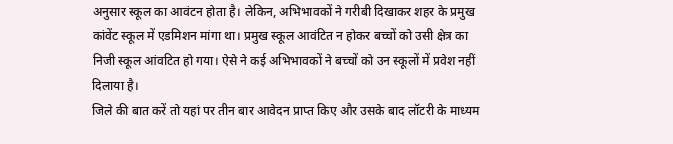अनुसार स्कूल का आवंटन होता है। लेकिन, अभिभावकों ने गरीबी दिखाकर शहर के प्रमुख कांवेंट स्कूल में एडमिशन मांगा था। प्रमुख स्कूल आवंटित न होकर बच्चों को उसी क्षेत्र का निजी स्कूल आंवटित हो गया। ऐसे ने कई अभिभावकों ने बच्चों को उन स्कूलों में प्रवेश नहीं दिलाया है।
जिले की बात करें तो यहां पर तीन बार आवेदन प्राप्त किए और उसके बाद लॉटरी के माध्यम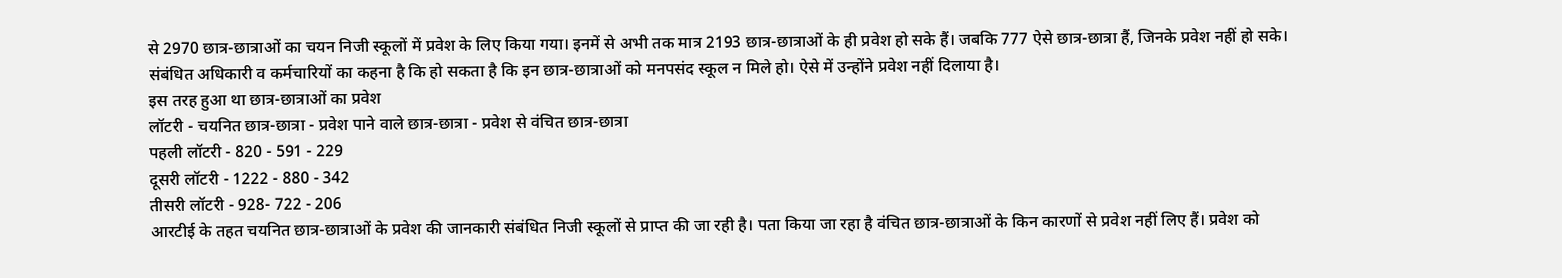से 2970 छात्र-छात्राओं का चयन निजी स्कूलों में प्रवेश के लिए किया गया। इनमें से अभी तक मात्र 2193 छात्र-छात्राओं के ही प्रवेश हो सके हैं। जबकि 777 ऐसे छात्र-छात्रा हैं, जिनके प्रवेश नहीं हो सके। संबंधित अधिकारी व कर्मचारियों का कहना है कि हो सकता है कि इन छात्र-छात्राओं को मनपसंद स्कूल न मिले हो। ऐसे में उन्होंने प्रवेश नहीं दिलाया है।
इस तरह हुआ था छात्र-छात्राओं का प्रवेश
लॉटरी - चयनित छात्र-छात्रा - प्रवेश पाने वाले छात्र-छात्रा - प्रवेश से वंचित छात्र-छात्रा
पहली लॉटरी - 820 - 591 - 229
दूसरी लॉटरी - 1222 - 880 - 342
तीसरी लॉटरी - 928- 722 - 206
आरटीई के तहत चयनित छात्र-छात्राओं के प्रवेश की जानकारी संबंधित निजी स्कूलों से प्राप्त की जा रही है। पता किया जा रहा है वंचित छात्र-छात्राओं के किन कारणों से प्रवेश नहीं लिए हैं। प्रवेश को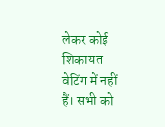लेकर कोई शिकायत वेटिंग में नहीं हैं। सभी को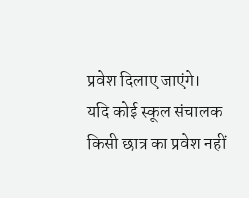प्रवेश दिलाए जाएंगे। यदि कोई स्कूल संचालक किसी छात्र का प्रवेश नहीं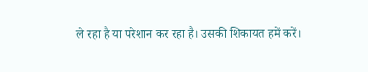ले रहा है या परेशान कर रहा है। उसकी शिकायत हमें करें।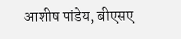आशीष पांडेय, बीएसए